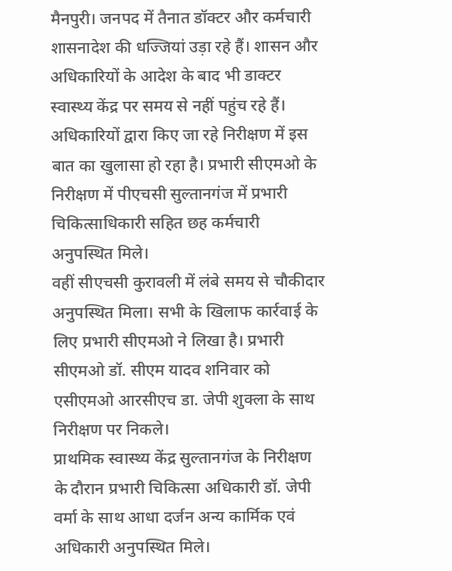मैनपुरी। जनपद में तैनात डॉक्टर और कर्मचारी शासनादेश की धज्जियां उड़ा रहे हैं। शासन और अधिकारियों के आदेश के बाद भी डाक्टर स्वास्थ्य केंद्र पर समय से नहीं पहुंच रहे हैं।
अधिकारियों द्वारा किए जा रहे निरीक्षण में इस बात का खुलासा हो रहा है। प्रभारी सीएमओ के निरीक्षण में पीएचसी सुल्तानगंज में प्रभारी चिकित्साधिकारी सहित छह कर्मचारी अनुपस्थित मिले।
वहीं सीएचसी कुरावली में लंबे समय से चौकीदार अनुपस्थित मिला। सभी के खिलाफ कार्रवाई के लिए प्रभारी सीएमओ ने लिखा है। प्रभारी सीएमओ डॉ. सीएम यादव शनिवार को एसीएमओ आरसीएच डा. जेपी शुक्ला के साथ निरीक्षण पर निकले।
प्राथमिक स्वास्थ्य केंद्र सुल्तानगंज के निरीक्षण के दौरान प्रभारी चिकित्सा अधिकारी डॉ. जेपी वर्मा के साथ आधा दर्जन अन्य कार्मिक एवं अधिकारी अनुपस्थित मिले।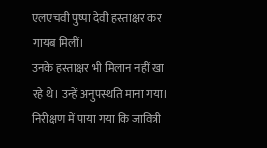एलएचवी पुष्पा देवी हस्ताक्षर कर गायब मिलीं।
उनके हस्ताक्षर भी मिलान नहीं खा रहे थे। उन्हें अनुपस्थति माना गया। निरीक्षण में पाया गया कि जावित्री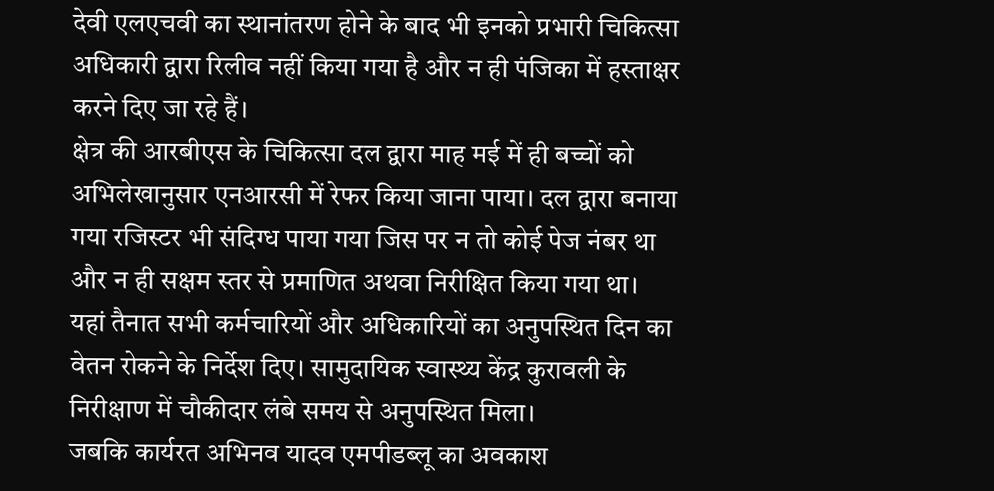देवी एलएचवी का स्थानांतरण होने के बाद भी इनको प्रभारी चिकित्सा अधिकारी द्वारा रिलीव नहीं किया गया है और न ही पंजिका में हस्ताक्षर करने दिए जा रहे हैं।
क्षेत्र की आरबीएस के चिकित्सा दल द्वारा माह मई में ही बच्चों को अभिलेखानुसार एनआरसी में रेफर किया जाना पाया। दल द्वारा बनाया गया रजिस्टर भी संदिग्ध पाया गया जिस पर न तो कोई पेज नंबर था और न ही सक्षम स्तर से प्रमाणित अथवा निरीक्षित किया गया था।
यहां तैनात सभी कर्मचारियों और अधिकारियों का अनुपस्थित दिन का वेतन रोकने के निर्देश दिए। सामुदायिक स्वास्थ्य केंद्र कुरावली के निरीक्षाण में चौकीदार लंबे समय से अनुपस्थित मिला।
जबकि कार्यरत अभिनव यादव एमपीडब्लू का अवकाश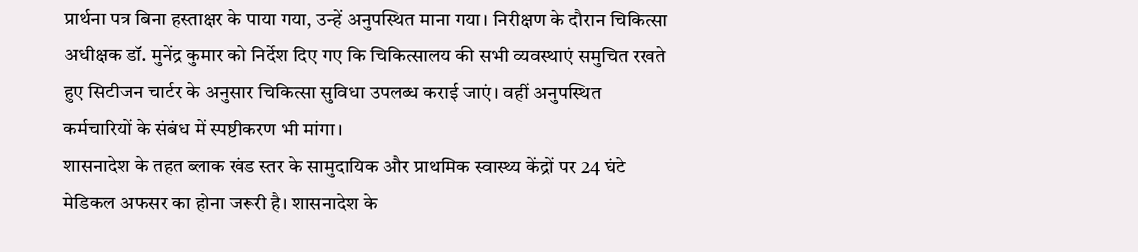प्रार्थना पत्र बिना हस्ताक्षर के पाया गया, उन्हें अनुपस्थित माना गया। निरीक्षण के दौरान चिकित्सा अधीक्षक डॉ. मुनेंद्र कुमार को निर्देश दिए गए कि चिकित्सालय की सभी व्यवस्थाएं समुचित रखते हुए सिटीजन चार्टर के अनुसार चिकित्सा सुविधा उपलब्ध कराई जाएं। वहीं अनुपस्थित कर्मचारियों के संबंध में स्पष्टीकरण भी मांगा।
शासनादेश के तहत ब्लाक खंड स्तर के सामुदायिक और प्राथमिक स्वास्थ्य केंद्रों पर 24 घंटे मेडिकल अफसर का होना जरूरी है। शासनादेश के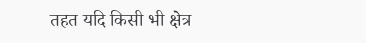तहत यदि किसी भी क्षेत्र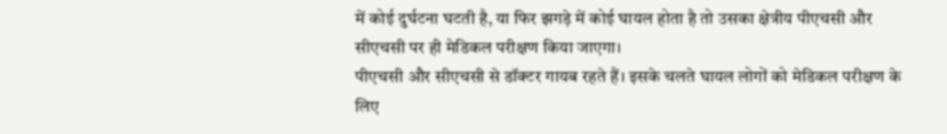में कोई दुर्घटना घटती है, या फिर झगड़े में कोई घायल होता है तो उसका क्षेत्रीय पीएचसी और सीएचसी पर ही मेडिकल परीक्षण किया जाएगा।
पीएचसी और सीएचसी से डॉक्टर गायब रहते हैं। इसके चलते घायल लोगों को मेडिकल परीक्षण के लिए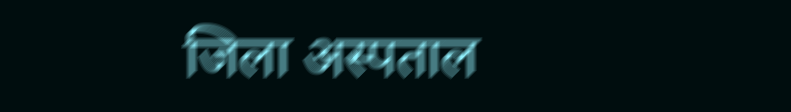जिला अस्पताल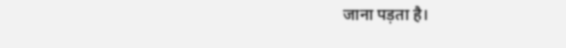जाना पड़ता है।